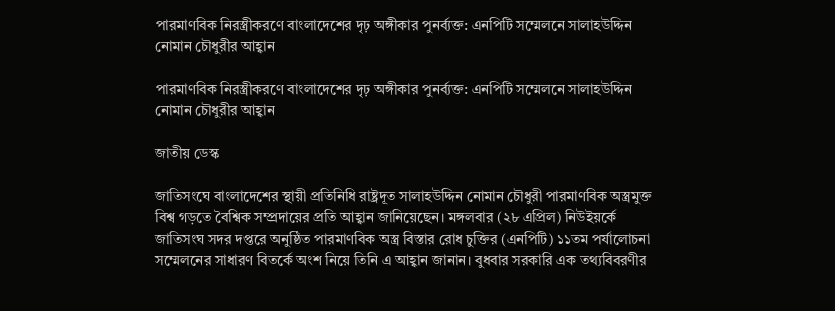পারমাণবিক নিরস্ত্রীকরণে বাংলাদেশের দৃঢ় অঙ্গীকার পুনর্ব্যক্ত: এনপিটি সম্মেলনে সালাহউদ্দিন নোমান চৌধুরীর আহ্বান

পারমাণবিক নিরস্ত্রীকরণে বাংলাদেশের দৃঢ় অঙ্গীকার পুনর্ব্যক্ত: এনপিটি সম্মেলনে সালাহউদ্দিন নোমান চৌধুরীর আহ্বান

জাতীয় ডেস্ক

জাতিসংঘে বাংলাদেশের স্থায়ী প্রতিনিধি রাষ্ট্রদূত সালাহউদ্দিন নোমান চৌধুরী পারমাণবিক অস্ত্রমুক্ত বিশ্ব গড়তে বৈশ্বিক সম্প্রদায়ের প্রতি আহ্বান জানিয়েছেন। মঙ্গলবার (২৮ এপ্রিল) নিউইয়র্কে জাতিসংঘ সদর দপ্তরে অনুষ্ঠিত পারমাণবিক অস্ত্র বিস্তার রোধ চুক্তির (এনপিটি) ১১তম পর্যালোচনা সম্মেলনের সাধারণ বিতর্কে অংশ নিয়ে তিনি এ আহ্বান জানান। বুধবার সরকারি এক তথ্যবিবরণীর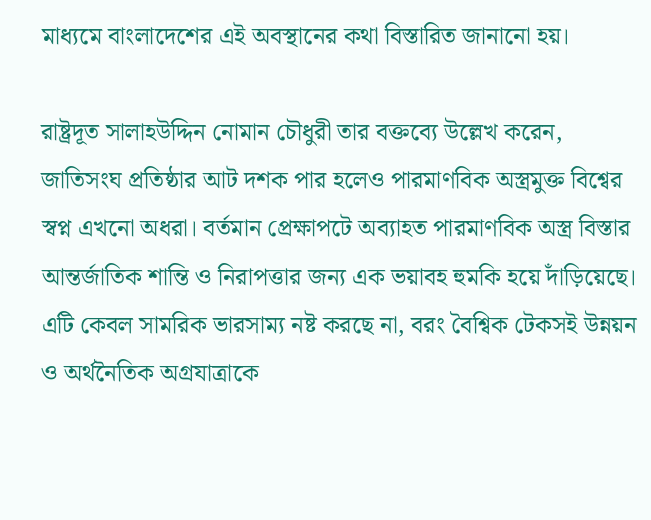মাধ্যমে বাংলাদেশের এই অবস্থানের কথা বিস্তারিত জানানো হয়।

রাষ্ট্রদূত সালাহউদ্দিন নোমান চৌধুরী তার বক্তব্যে উল্লেখ করেন, জাতিসংঘ প্রতিষ্ঠার আট দশক পার হলেও পারমাণবিক অস্ত্রমুক্ত বিশ্বের স্বপ্ন এখনো অধরা। বর্তমান প্রেক্ষাপটে অব্যাহত পারমাণবিক অস্ত্র বিস্তার আন্তর্জাতিক শান্তি ও নিরাপত্তার জন্য এক ভয়াবহ হুমকি হয়ে দাঁড়িয়েছে। এটি কেবল সামরিক ভারসাম্য নষ্ট করছে না, বরং বৈশ্বিক টেকসই উন্নয়ন ও অর্থনৈতিক অগ্রযাত্রাকে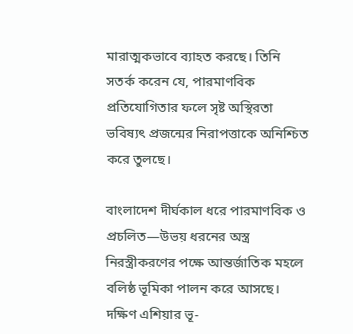মারাত্মকভাবে ব্যাহত করছে। তিনি সতর্ক করেন যে, পারমাণবিক প্রতিযোগিতার ফলে সৃষ্ট অস্থিরতা ভবিষ্যৎ প্রজন্মের নিরাপত্তাকে অনিশ্চিত করে তুলছে।

বাংলাদেশ দীর্ঘকাল ধরে পারমাণবিক ও প্রচলিত—উভয় ধরনের অস্ত্র নিরস্ত্রীকরণের পক্ষে আন্তর্জাতিক মহলে বলিষ্ঠ ভূমিকা পালন করে আসছে। দক্ষিণ এশিয়ার ভূ-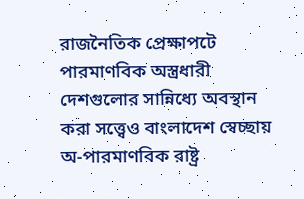রাজনৈতিক প্রেক্ষাপটে পারমাণবিক অস্ত্রধারী দেশগুলোর সান্নিধ্যে অবস্থান করা সত্ত্বেও বাংলাদেশ স্বেচ্ছায় অ-পারমাণবিক রাষ্ট্র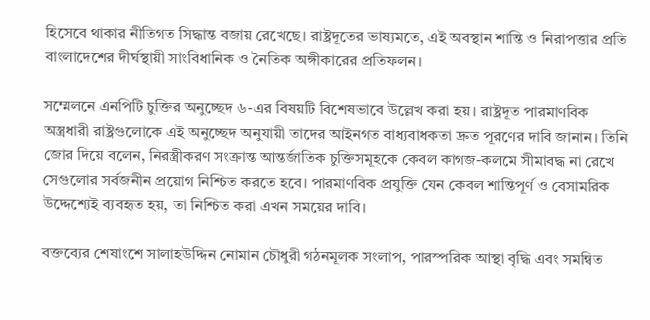হিসেবে থাকার নীতিগত সিদ্ধান্ত বজায় রেখেছে। রাষ্ট্রদূতের ভাষ্যমতে, এই অবস্থান শান্তি ও নিরাপত্তার প্রতি বাংলাদেশের দীর্ঘস্থায়ী সাংবিধানিক ও নৈতিক অঙ্গীকারের প্রতিফলন।

সম্মেলনে এনপিটি চুক্তির অনুচ্ছেদ ৬-এর বিষয়টি বিশেষভাবে উল্লেখ করা হয়। রাষ্ট্রদূত পারমাণবিক অস্ত্রধারী রাষ্ট্রগুলোকে এই অনুচ্ছেদ অনুযায়ী তাদের আইনগত বাধ্যবাধকতা দ্রুত পূরণের দাবি জানান। তিনি জোর দিয়ে বলেন, নিরস্ত্রীকরণ সংক্রান্ত আন্তর্জাতিক চুক্তিসমূহকে কেবল কাগজ-কলমে সীমাবদ্ধ না রেখে সেগুলোর সর্বজনীন প্রয়োগ নিশ্চিত করতে হবে। পারমাণবিক প্রযুক্তি যেন কেবল শান্তিপূর্ণ ও বেসামরিক উদ্দেশ্যেই ব্যবহৃত হয়, তা নিশ্চিত করা এখন সময়ের দাবি।

বক্তব্যের শেষাংশে সালাহউদ্দিন নোমান চৌধুরী গঠনমূলক সংলাপ, পারস্পরিক আস্থা বৃদ্ধি এবং সমন্বিত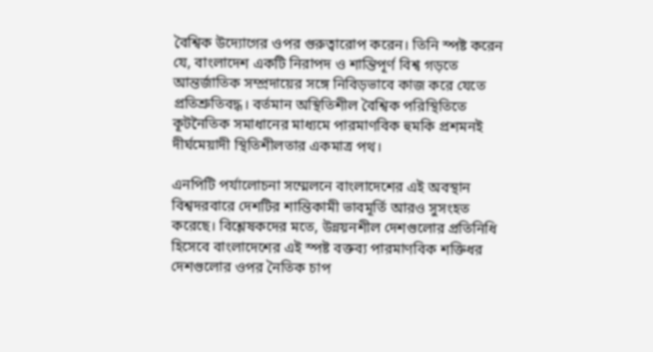বৈশ্বিক উদ্যোগের ওপর গুরুত্বারোপ করেন। তিনি স্পষ্ট করেন যে, বাংলাদেশ একটি নিরাপদ ও শান্তিপূর্ণ বিশ্ব গড়তে আন্তর্জাতিক সম্প্রদায়ের সঙ্গে নিবিড়ভাবে কাজ করে যেতে প্রতিশ্রুতিবদ্ধ। বর্তমান অস্থিতিশীল বৈশ্বিক পরিস্থিতিতে কূটনৈতিক সমাধানের মাধ্যমে পারমাণবিক হুমকি প্রশমনই দীর্ঘমেয়াদী স্থিতিশীলতার একমাত্র পথ।

এনপিটি পর্যালোচনা সম্মেলনে বাংলাদেশের এই অবস্থান বিশ্বদরবারে দেশটির শান্তিকামী ভাবমূর্তি আরও সুসংহত করেছে। বিশ্লেষকদের মতে, উন্নয়নশীল দেশগুলোর প্রতিনিধি হিসেবে বাংলাদেশের এই স্পষ্ট বক্তব্য পারমাণবিক শক্তিধর দেশগুলোর ওপর নৈতিক চাপ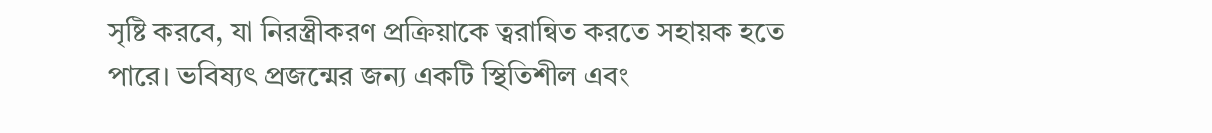সৃষ্টি করবে, যা নিরস্ত্রীকরণ প্রক্রিয়াকে ত্বরান্বিত করতে সহায়ক হতে পারে। ভবিষ্যৎ প্রজন্মের জন্য একটি স্থিতিশীল এবং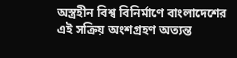অস্ত্রহীন বিশ্ব বিনির্মাণে বাংলাদেশের এই সক্রিয় অংশগ্রহণ অত্যন্ত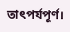তাৎপর্যপূর্ণ।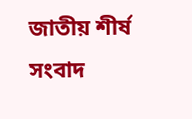জাতীয় শীর্ষ সংবাদ